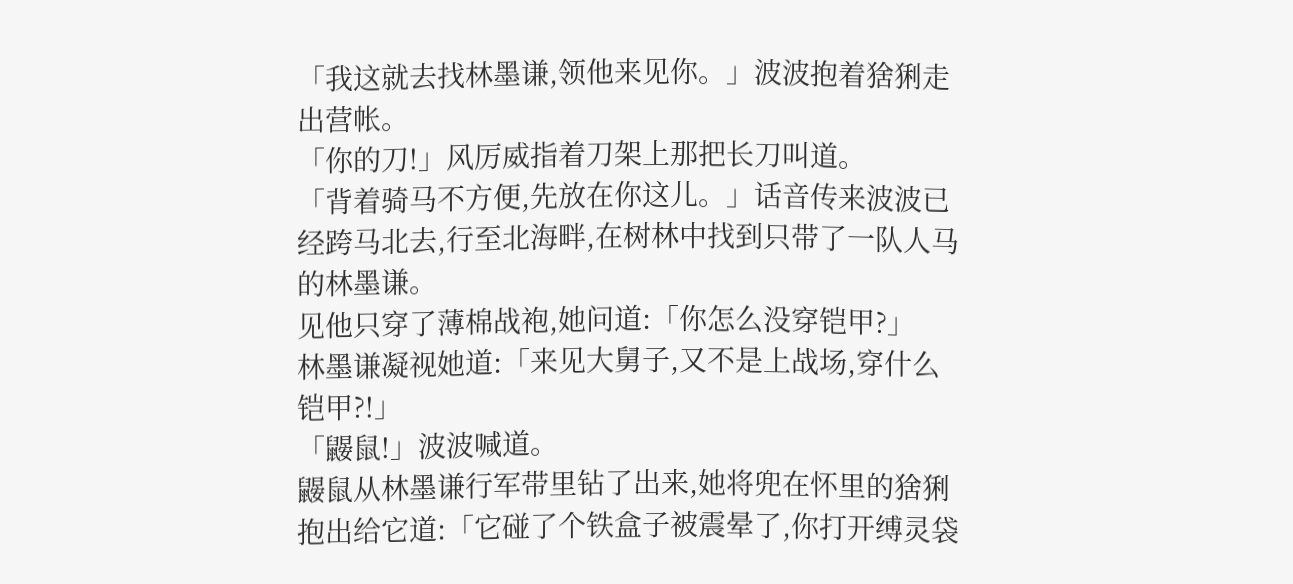「我这就去找林墨谦,领他来见你。」波波抱着猞猁走出营帐。
「你的刀!」风厉威指着刀架上那把长刀叫道。
「背着骑马不方便,先放在你这儿。」话音传来波波已经跨马北去,行至北海畔,在树林中找到只带了一队人马的林墨谦。
见他只穿了薄棉战袍,她问道:「你怎么没穿铠甲?」
林墨谦凝视她道:「来见大舅子,又不是上战场,穿什么铠甲?!」
「鼹鼠!」波波喊道。
鼹鼠从林墨谦行军带里钻了出来,她将兜在怀里的猞猁抱出给它道:「它碰了个铁盒子被震晕了,你打开缚灵袋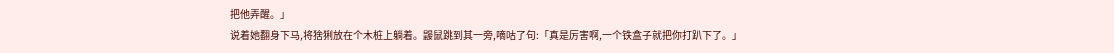把他弄醒。」
说着她翻身下马,将猞猁放在个木桩上躺着。鼹鼠跳到其一旁,嘀咕了句:「真是厉害啊,一个铁盒子就把你打趴下了。」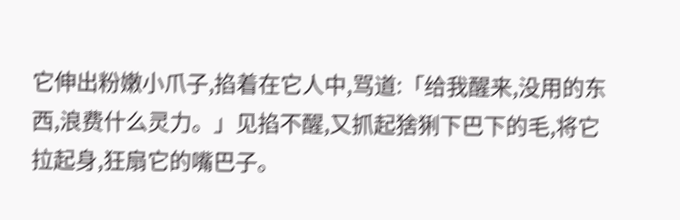它伸出粉嫩小爪子,掐着在它人中,骂道:「给我醒来,没用的东西,浪费什么灵力。」见掐不醒,又抓起猞猁下巴下的毛,将它拉起身,狂扇它的嘴巴子。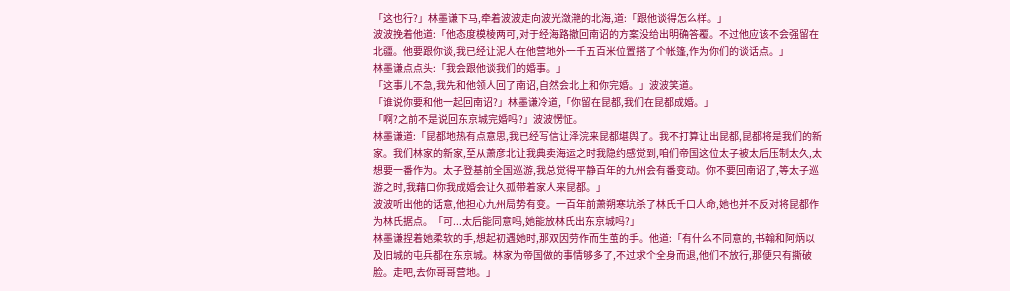「这也行?」林墨谦下马,牵着波波走向波光潋滟的北海,道:「跟他谈得怎么样。」
波波挽着他道:「他态度模棱两可,对于经海路撤回南诏的方案没给出明确答覆。不过他应该不会强留在北疆。他要跟你谈,我已经让泥人在他营地外一千五百米位置搭了个帐篷,作为你们的谈话点。」
林墨谦点点头:「我会跟他谈我们的婚事。」
「这事儿不急,我先和他领人回了南诏,自然会北上和你完婚。」波波笑道。
「谁说你要和他一起回南诏?」林墨谦冷道,「你留在昆都,我们在昆都成婚。」
「啊?之前不是说回东京城完婚吗?」波波愣怔。
林墨谦道:「昆都地热有点意思,我已经写信让泽浣来昆都堪舆了。我不打算让出昆都,昆都将是我们的新家。我们林家的新家,至从萧彦北让我典卖海运之时我隐约感觉到,咱们帝国这位太子被太后压制太久,太想要一番作为。太子登基前全国巡游,我总觉得平静百年的九州会有番变动。你不要回南诏了,等太子巡游之时,我藉口你我成婚会让久孤带着家人来昆都。」
波波听出他的话意,他担心九州局势有变。一百年前萧朔寒坑杀了林氏千口人命,她也并不反对将昆都作为林氏据点。「可...太后能同意吗,她能放林氏出东京城吗?」
林墨谦捏着她柔软的手,想起初遇她时,那双因劳作而生茧的手。他道:「有什么不同意的,书翰和阿炳以及旧城的屯兵都在东京城。林家为帝国做的事情够多了,不过求个全身而退,他们不放行,那便只有撕破脸。走吧,去你哥哥营地。」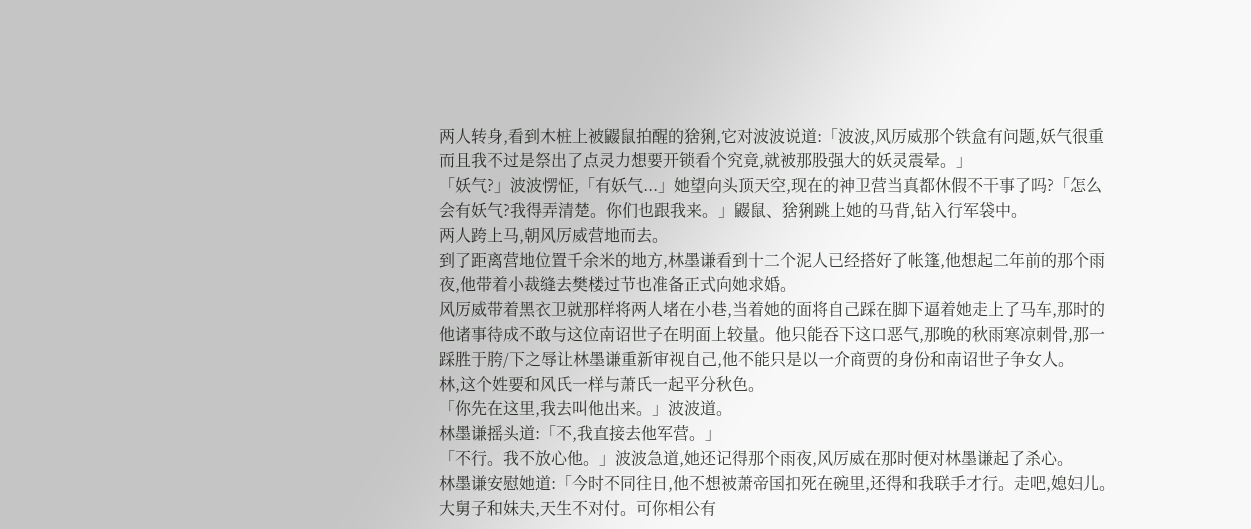两人转身,看到木桩上被鼹鼠拍醒的猞猁,它对波波说道:「波波,风厉威那个铁盒有问题,妖气很重而且我不过是祭出了点灵力想要开锁看个究竟,就被那股强大的妖灵震晕。」
「妖气?」波波愣怔,「有妖气...」她望向头顶天空,现在的神卫营当真都休假不干事了吗?「怎么会有妖气?我得弄清楚。你们也跟我来。」鼹鼠、猞猁跳上她的马背,钻入行军袋中。
两人跨上马,朝风厉威营地而去。
到了距离营地位置千余米的地方,林墨谦看到十二个泥人已经搭好了帐篷,他想起二年前的那个雨夜,他带着小裁缝去樊楼过节也准备正式向她求婚。
风厉威带着黑衣卫就那样将两人堵在小巷,当着她的面将自己踩在脚下逼着她走上了马车,那时的他诸事待成不敢与这位南诏世子在明面上较量。他只能吞下这口恶气,那晚的秋雨寒凉刺骨,那一踩胜于胯/下之辱让林墨谦重新审视自己,他不能只是以一介商贾的身份和南诏世子争女人。
林,这个姓要和风氏一样与萧氏一起平分秋色。
「你先在这里,我去叫他出来。」波波道。
林墨谦摇头道:「不,我直接去他军营。」
「不行。我不放心他。」波波急道,她还记得那个雨夜,风厉威在那时便对林墨谦起了杀心。
林墨谦安慰她道:「今时不同往日,他不想被萧帝国扣死在碗里,还得和我联手才行。走吧,媳妇儿。大舅子和妹夫,天生不对付。可你相公有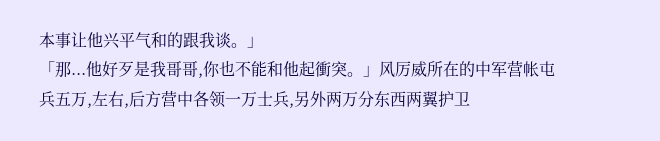本事让他兴平气和的跟我谈。」
「那...他好歹是我哥哥,你也不能和他起衝突。」风厉威所在的中军营帐屯兵五万,左右,后方营中各领一万士兵,另外两万分东西两翼护卫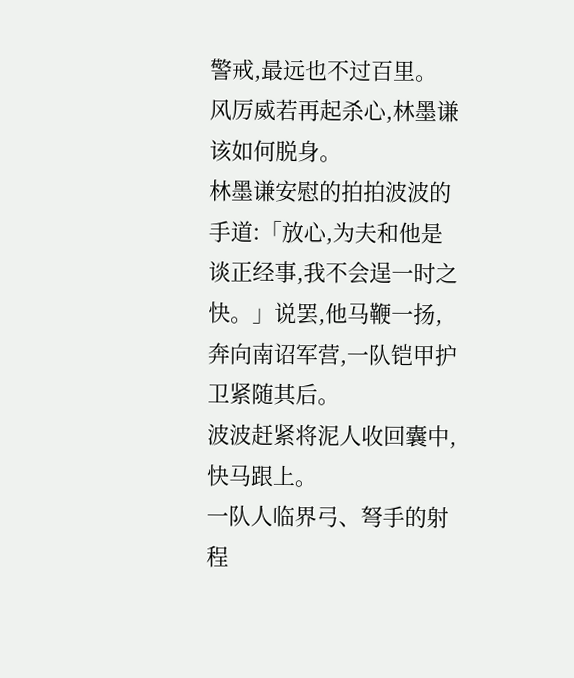警戒,最远也不过百里。
风厉威若再起杀心,林墨谦该如何脱身。
林墨谦安慰的拍拍波波的手道:「放心,为夫和他是谈正经事,我不会逞一时之快。」说罢,他马鞭一扬,奔向南诏军营,一队铠甲护卫紧随其后。
波波赶紧将泥人收回囊中,快马跟上。
一队人临界弓、弩手的射程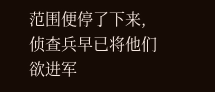范围便停了下来,侦查兵早已将他们欲进军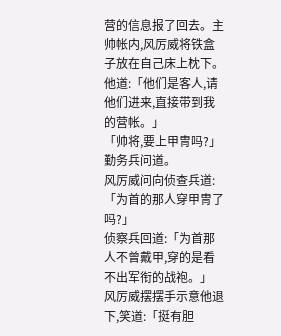营的信息报了回去。主帅帐内,风厉威将铁盒子放在自己床上枕下。
他道:「他们是客人,请他们进来,直接带到我的营帐。」
「帅将,要上甲冑吗?」勤务兵问道。
风厉威问向侦查兵道:「为首的那人穿甲冑了吗?」
侦察兵回道:「为首那人不曾戴甲,穿的是看不出军衔的战袍。」
风厉威摆摆手示意他退下,笑道:「挺有胆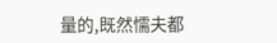量的,既然懦夫都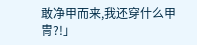敢净甲而来,我还穿什么甲冑?!」